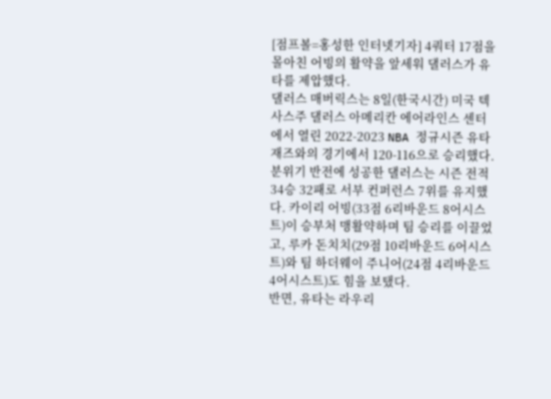[점프볼=홍성한 인터넷기자] 4쿼터 17점을 몰아친 어빙의 활약을 앞세워 댈러스가 유타를 제압했다.
댈러스 매버릭스는 8일(한국시간) 미국 텍사스주 댈러스 아메리칸 에어라인스 센터에서 열린 2022-2023 NBA 정규시즌 유타 재즈와의 경기에서 120-116으로 승리했다.
분위기 반전에 성공한 댈러스는 시즌 전적 34승 32패로 서부 컨퍼런스 7위를 유지했다. 카이리 어빙(33점 6리바운드 8어시스트)이 승부처 맹활약하며 팀 승리를 이끌었고, 루카 돈치치(29점 10리바운드 6어시스트)와 팀 하더웨이 주니어(24점 4리바운드 4어시스트)도 힘을 보탰다.
반면, 유타는 라우리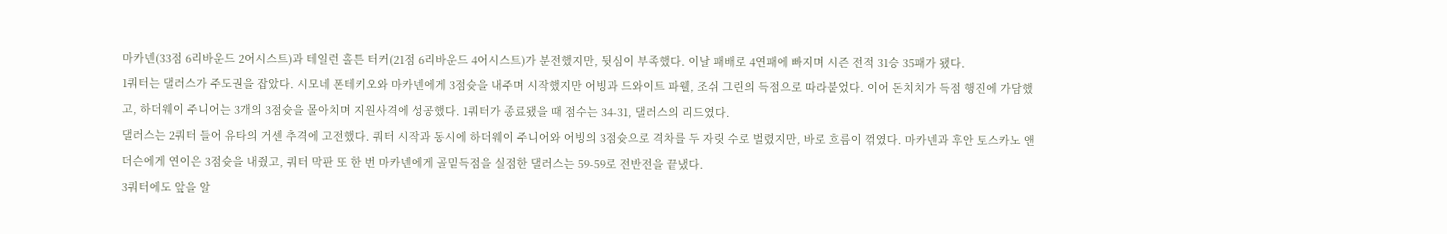마카넨(33점 6리바운드 2어시스트)과 테일런 홀튼 터커(21점 6리바운드 4어시스트)가 분전했지만, 뒷심이 부족했다. 이날 패배로 4연패에 빠지며 시즌 전적 31승 35패가 됐다.
1쿼터는 댈러스가 주도권을 잡았다. 시모네 폰테키오와 마카넨에게 3점슛을 내주며 시작했지만 어빙과 드와이트 파웰, 조쉬 그린의 득점으로 따라붙었다. 이어 돈치치가 득점 행진에 가담했고, 하더웨이 주니어는 3개의 3점슛을 몰아치며 지원사격에 성공했다. 1쿼터가 종료됐을 때 점수는 34-31, 댈러스의 리드였다.
댈러스는 2쿼터 들어 유타의 거센 추격에 고전했다. 쿼터 시작과 동시에 하더웨이 주니어와 어빙의 3점슛으로 격차를 두 자릿 수로 벌렸지만, 바로 흐름이 꺾였다. 마카넨과 후안 토스카노 앤더슨에게 연이은 3점슛을 내줬고, 쿼터 막판 또 한 번 마카넨에게 골밑득점을 실점한 댈러스는 59-59로 전반전을 끝냈다.
3쿼터에도 앞을 알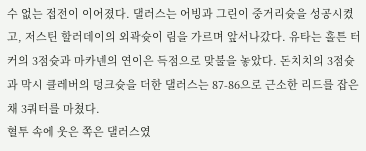수 없는 접전이 이어졌다. 댈러스는 어빙과 그린이 중거리슛을 성공시켰고, 저스틴 할러데이의 외곽슛이 림을 가르며 앞서나갔다. 유타는 홀튼 터커의 3점슛과 마카넨의 연이은 득점으로 맞불을 놓았다. 돈치치의 3점슛과 막시 클레버의 덩크슛을 더한 댈러스는 87-86으로 근소한 리드를 잡은 채 3쿼터를 마쳤다.
혈투 속에 웃은 쪽은 댈러스였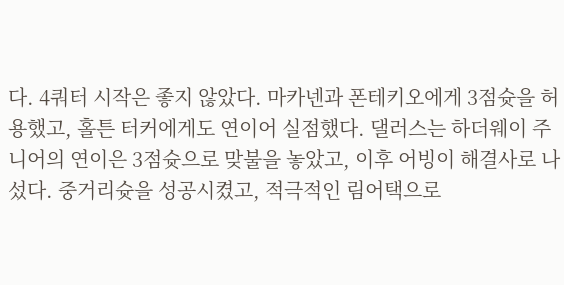다. 4쿼터 시작은 좋지 않았다. 마카넨과 폰테키오에게 3점슛을 허용했고, 홀튼 터커에게도 연이어 실점했다. 댈러스는 하더웨이 주니어의 연이은 3점슛으로 맞불을 놓았고, 이후 어빙이 해결사로 나섰다. 중거리슛을 성공시켰고, 적극적인 림어택으로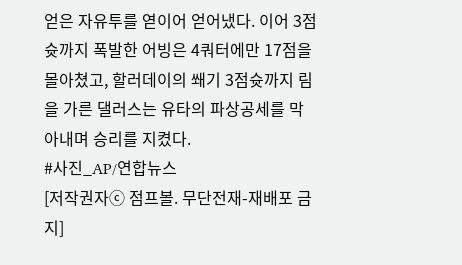얻은 자유투를 엳이어 얻어냈다. 이어 3점슛까지 폭발한 어빙은 4쿼터에만 17점을 몰아쳤고, 할러데이의 쐐기 3점슛까지 림을 가른 댈러스는 유타의 파상공세를 막아내며 승리를 지켰다.
#사진_AP/연합뉴스
[저작권자ⓒ 점프볼. 무단전재-재배포 금지]